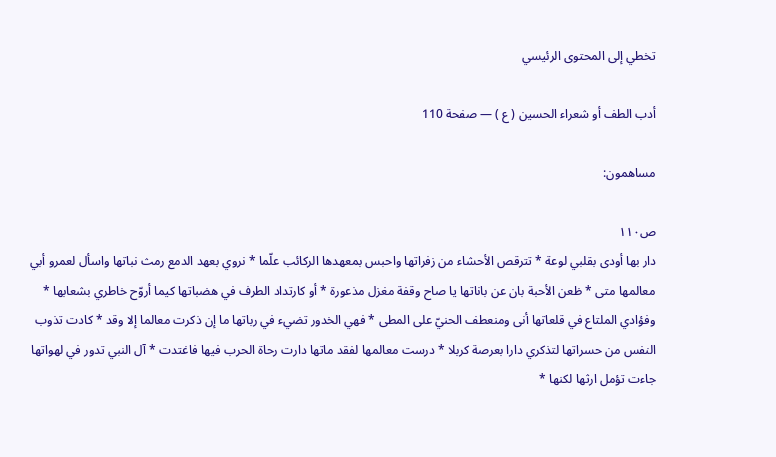تخطي إلى المحتوى الرئيسي

أدب الطف أو شعراء الحسين ( ع ) — صفحة 110

مساهمون:

ص١١٠
دار بها أودى بقلبي لوعة * تترقص الأحشاء من زفراتها واحبس بمعهدها الركائب علّما * نروي بعهد الدمع رمث نباتها واسأل لعمرو أبي معالمها متى * ظعن الأحبة بان عن باناتها يا صاح وقفة مغزل مذعورة * أو كارتداد الطرف في هضباتها كيما أروّح خاطري بشعابها * وفؤادي الملتاع في قلعاتها أنى ومنعطف الحنيّ على المطى * فهي الخدور تضيء في رباتها ما إن ذكرت معالما إلا وقد * كادت تذوب النفس من حسراتها لتذكري دارا بعرصة كربلا * درست معالمها لفقد ماتها دارت رحاة الحرب فيها فاغتدت * آل النبي تدور في لهواتها جاءت تؤمل ارثها لكنها *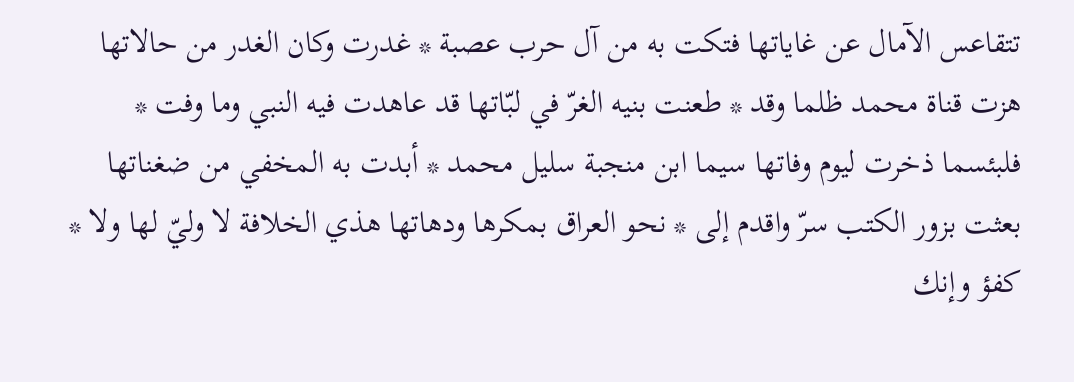تتقاعس الآمال عن غاياتها فتكت به من آل حرب عصبة * غدرت وكان الغدر من حالاتها هزت قناة محمد ظلما وقد * طعنت بنيه الغرّ في لبّاتها قد عاهدت فيه النبي وما وفت * فلبئسما ذخرت ليوم وفاتها سيما ابن منجبة سليل محمد * أبدت به المخفي من ضغناتها بعثت بزور الكتب سرّ واقدم إلى * نحو العراق بمكرها ودهاتها هذي الخلافة لا وليّ لها ولا * كفؤ وإنك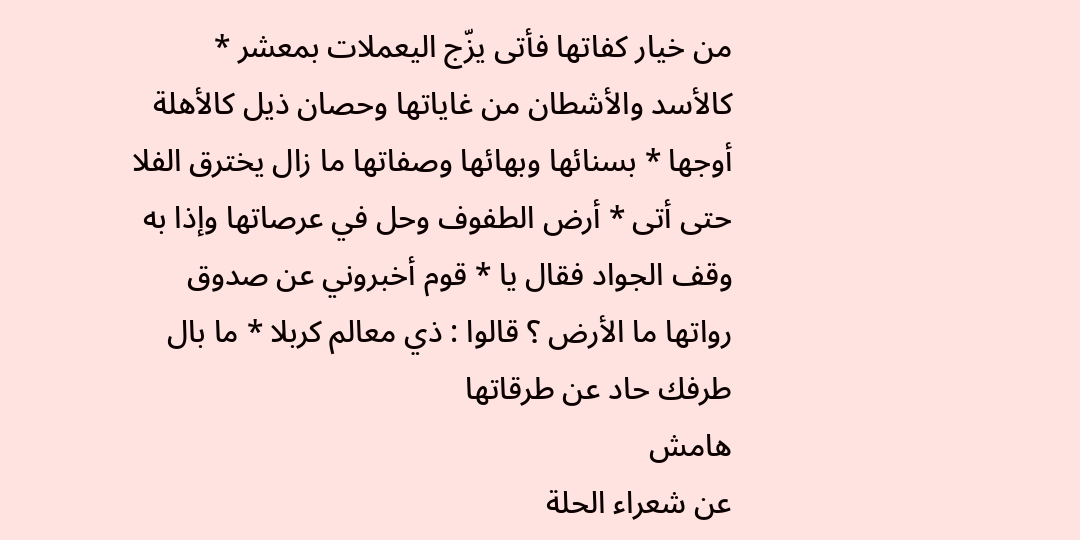من خيار كفاتها فأتى يزّج اليعملات بمعشر * كالأسد والأشطان من غاياتها وحصان ذيل كالأهلة أوجها * بسنائها وبهائها وصفاتها ما زال يخترق الفلا حتى أتى * أرض الطفوف وحل في عرصاتها وإذا به وقف الجواد فقال يا * قوم أخبروني عن صدوق رواتها ما الأرض ؟ قالوا : ذي معالم كربلا * ما بال طرفك حاد عن طرقاتها
هامش
عن شعراء الحلة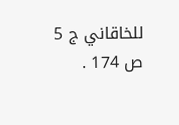للخاقاني ج 5 ص 174 .